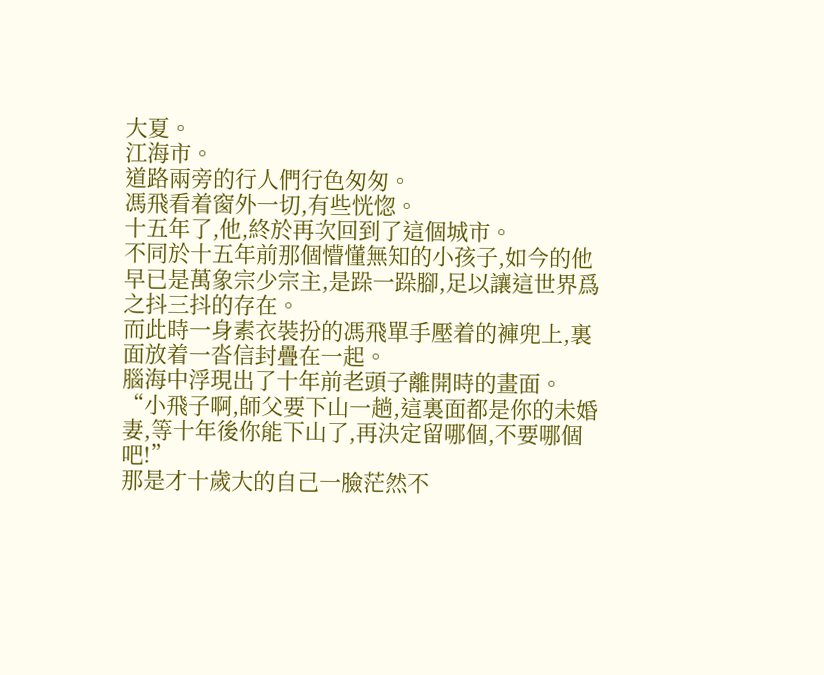大夏。
江海市。
道路兩旁的行人們行色匆匆。
馮飛看着窗外一切,有些恍惚。
十五年了,他,終於再次回到了這個城市。
不同於十五年前那個懵懂無知的小孩子,如今的他早已是萬象宗少宗主,是跺一跺腳,足以讓這世界爲之抖三抖的存在。
而此時一身素衣裝扮的馮飛單手壓着的褲兜上,裏面放着一沓信封疊在一起。
腦海中浮現出了十年前老頭子離開時的畫面。
“小飛子啊,師父要下山一趟,這裏面都是你的未婚妻,等十年後你能下山了,再決定留哪個,不要哪個吧!”
那是才十歲大的自己一臉茫然不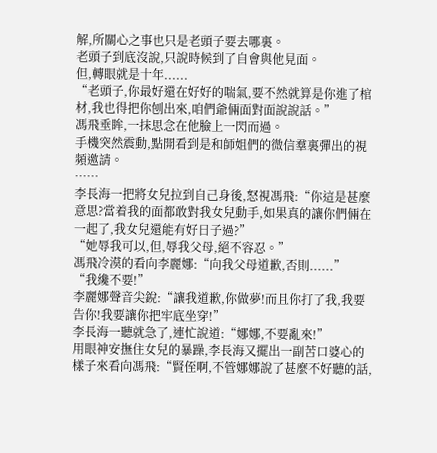解,所關心之事也只是老頭子要去哪裏。
老頭子到底沒說,只說時候到了自會與他見面。
但,轉眼就是十年......
“老頭子,你最好還在好好的喘氣,要不然就算是你進了棺材,我也得把你刨出來,咱們爺倆面對面說說話。”
馮飛垂眸,一抹思念在他臉上一閃而過。
手機突然震動,點開看到是和師姐們的微信羣裏彈出的視頻邀請。
……
李長海一把將女兒拉到自己身後,怒視馮飛:“你這是甚麼意思?當着我的面都敢對我女兒動手,如果真的讓你們倆在一起了,我女兒還能有好日子過?”
“她辱我可以,但,辱我父母,絕不容忍。”
馮飛冷漠的看向李麗娜:“向我父母道歉,否則......”
“我纔不要!”
李麗娜聲音尖銳:“讓我道歉,你做夢!而且你打了我,我要告你!我要讓你把牢底坐穿!”
李長海一聽就急了,連忙說道:“娜娜,不要亂來!”
用眼神安撫住女兒的暴躁,李長海又擺出一副苦口婆心的樣子來看向馮飛:“賢侄啊,不管娜娜說了甚麼不好聽的話,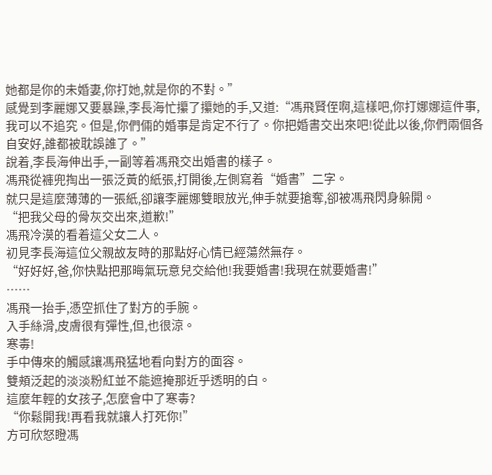她都是你的未婚妻,你打她,就是你的不對。”
感覺到李麗娜又要暴躁,李長海忙攥了攥她的手,又道:“馮飛賢侄啊,這樣吧,你打娜娜這件事,我可以不追究。但是,你們倆的婚事是肯定不行了。你把婚書交出來吧!從此以後,你們兩個各自安好,誰都被耽誤誰了。”
說着,李長海伸出手,一副等着馮飛交出婚書的樣子。
馮飛從褲兜掏出一張泛黃的紙張,打開後,左側寫着“婚書”二字。
就只是這麼薄薄的一張紙,卻讓李麗娜雙眼放光,伸手就要搶奪,卻被馮飛閃身躲開。
“把我父母的骨灰交出來,道歉!”
馮飛冷漠的看着這父女二人。
初見李長海這位父親故友時的那點好心情已經蕩然無存。
“好好好,爸,你快點把那晦氣玩意兒交給他!我要婚書!我現在就要婚書!”
……
馮飛一抬手,憑空抓住了對方的手腕。
入手絲滑,皮膚很有彈性,但,也很涼。
寒毒!
手中傳來的觸感讓馮飛猛地看向對方的面容。
雙頰泛起的淡淡粉紅並不能遮掩那近乎透明的白。
這麼年輕的女孩子,怎麼會中了寒毒?
“你鬆開我!再看我就讓人打死你!”
方可欣怒瞪馮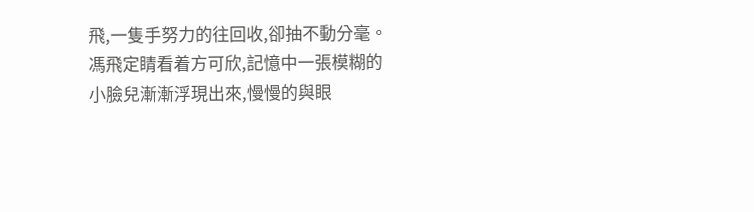飛,一隻手努力的往回收,卻抽不動分毫。
馮飛定睛看着方可欣,記憶中一張模糊的小臉兒漸漸浮現出來,慢慢的與眼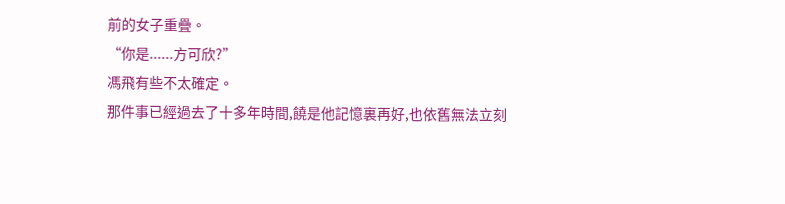前的女子重疊。
“你是......方可欣?”
馮飛有些不太確定。
那件事已經過去了十多年時間,饒是他記憶裏再好,也依舊無法立刻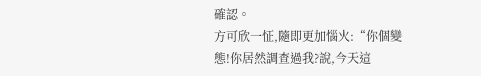確認。
方可欣一怔,隨即更加惱火:“你個變態!你居然調查過我?說,今天這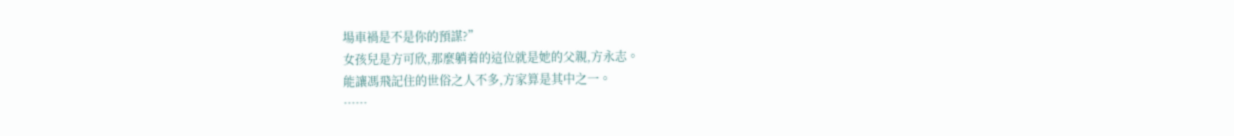場車禍是不是你的預謀?”
女孩兒是方可欣,那麼躺着的這位就是她的父親,方永志。
能讓馮飛記住的世俗之人不多,方家算是其中之一。
……